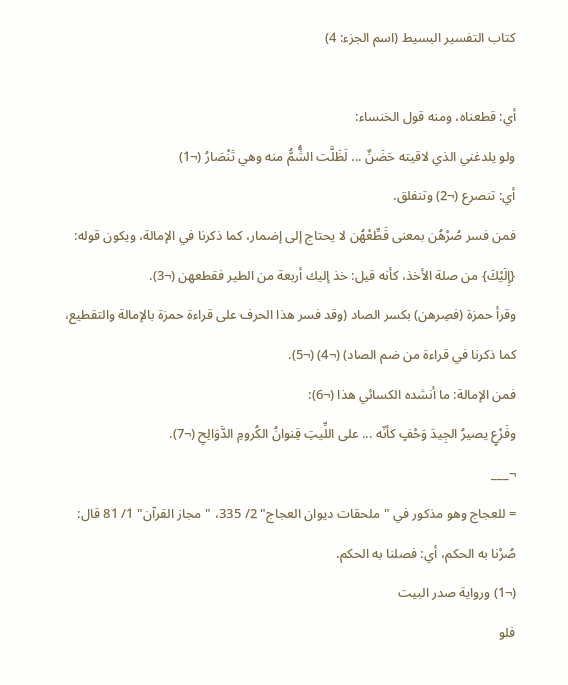كتاب التفسير البسيط (اسم الجزء: 4)

أي: قطعناه، ومنه قول الخنساء:
ولو يلدغني الذي لاقيته حَضَنٌ ... لَظَلَّت الشُّمُّ منه وهي تَنْصَارُ (¬1)
أي: تنصرع (¬2) وتنفلق.
فمن فسر صُرْهُن بمعنى قَطِّعْهُن لا يحتاج إلى إضمار، كما ذكرنا في الإمالة، ويكون قوله: {إِلَيْكَ} من صلة الأخذ، كأنه قيل: خذ إليك أربعة من الطير فقطعهن (¬3).
وقرأ حمزة (فصِرهن) بكسر الصاد (وقد فسر هذا الحرف على قراءة حمزة بالإمالة والتقطيع، كما ذكرنا في قراءة من ضم الصاد) (¬4) (¬5).
فمن الإمالة: ما أنشده الكسائي هذا (¬6):
وفَرْعٍ يصيرُ الجِيدَ وَحْفٍ كأنّه ... على اللِّيتِ قِنوانُ الكُرومِ الدَّوَالِحِ (¬7).
¬___
= للعجاج وهو مذكور في "ملحقات ديوان العجاج" 2/ 335، "مجاز القرآن" 1/ 81 قال: صُرْنا به الحكم، أي: فصلنا به الحكم.
(¬1) ورواية صدر البيت
فلو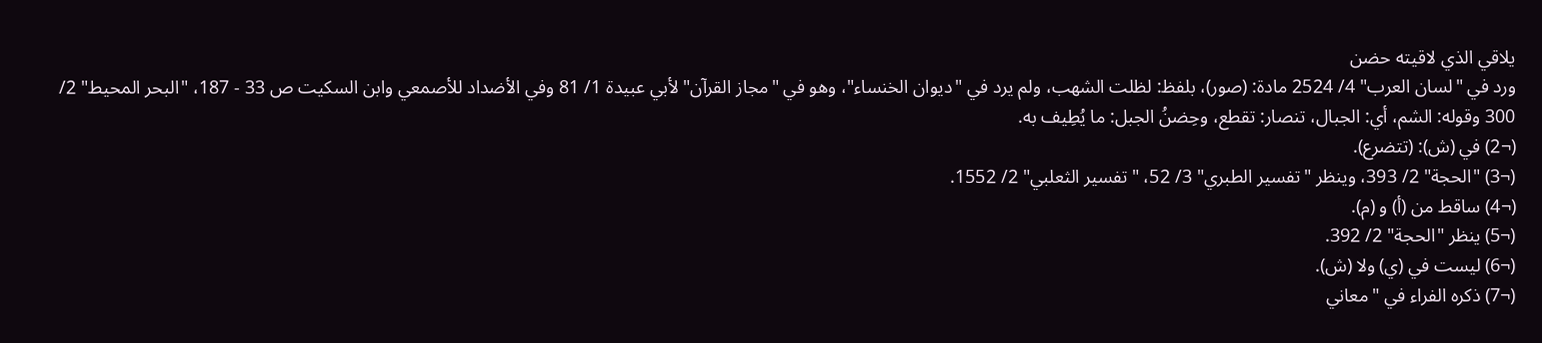يلاقي الذي لاقيته حضن
ورد في "لسان العرب" 4/ 2524 مادة: (صور)، بلفظ: لظلت الشهب، ولم يرد في "ديوان الخنساء"، وهو في "مجاز القرآن" لأبي عبيدة 1/ 81 وفي الأضداد للأصمعي وابن السكيت ص 33 - 187، "البحر المحيط" 2/ 300 وقوله: الشم، أي: الجبال، تنصار: تقطع، وحِضنُ الجبل: ما يُطِيف به.
(¬2) في (ش): (تتضرع).
(¬3) "الحجة" 2/ 393، وينظر "تفسير الطبري" 3/ 52، "تفسير الثعلبي" 2/ 1552.
(¬4) ساقط من (أ) و (م).
(¬5) ينظر "الحجة" 2/ 392.
(¬6) ليست في (ي) ولا (ش).
(¬7) ذكره الفراء في "معاني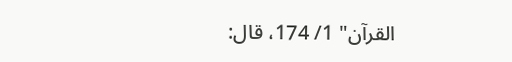القرآن" 1/ 174، قال: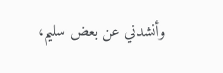وأنشدني عن بعض سليم،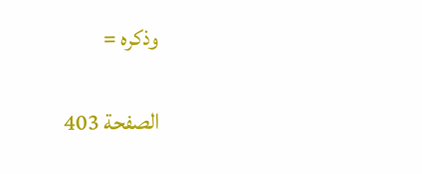وذكره =

الصفحة 403